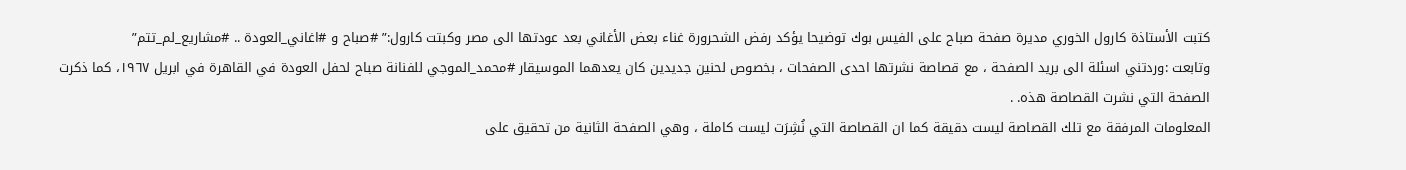كتبت الأستاذة كارول الخوري مديرة صفحة صباح على الفيس بوك توضيحا يؤكد رفض الشحرورة غناء بعض الأغاني بعد عودتها الى مصر وكبتت كارول:” #صباح و #اغاني_العودة .. #مشاريع_لم_تتم”
وتابعت :وردتني اسئلة الى بريد الصفحة ، مع قصاصة نشرتها احدى الصفحات ، بخصوص لحنين جديدين كان يعدهما الموسيقار #محمد_الموجي للفنانة صباح لحفل العودة في القاهرة في ابريل ١٩٦٧، كما ذكرت الصفحة التي نشرت القصاصة هذه. .
المعلومات المرفقة مع تلك القصاصة ليست دقيقة كما ان القصاصة التي نُشِرَت ليست كاملة ، وهي الصفحة الثانية من تحقيق على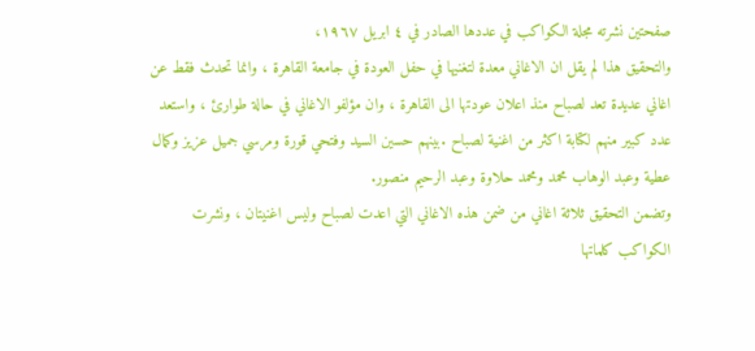صفحتين نشرته مجلة الكواكب في عددها الصادر في ٤ ابريل ١٩٦٧،
والتحقيق هذا لم يقل ان الاغاني معدة لتغنيها في حفل العودة في جامعة القاهرة ، وانما تحدث فقط عن اغاني عديدة تعد لصباح منذ اعلان عودتها الى القاهرة ، وان مؤلفو الاغاني في حالة طوارئ ، واستعد عدد كبير منهم لكتابة اكثر من اغنية لصباح .بينهم حسين السيد وفتحي قورة ومرسي جميل عزيز وكمال عطية وعبد الوهاب محمد ومحمد حلاوة وعبد الرحيم منصور.
وتضمن التحقيق ثلاثة اغاني من ضمن هذه الاغاني التي اعدت لصباح وليس اغنيتان ، ونشرت الكواكب كلماتها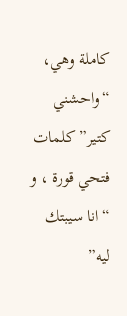كاملة وهي، “واحشني كتير” كلمات فتحي قورة ، و “انا سيبتك ليه”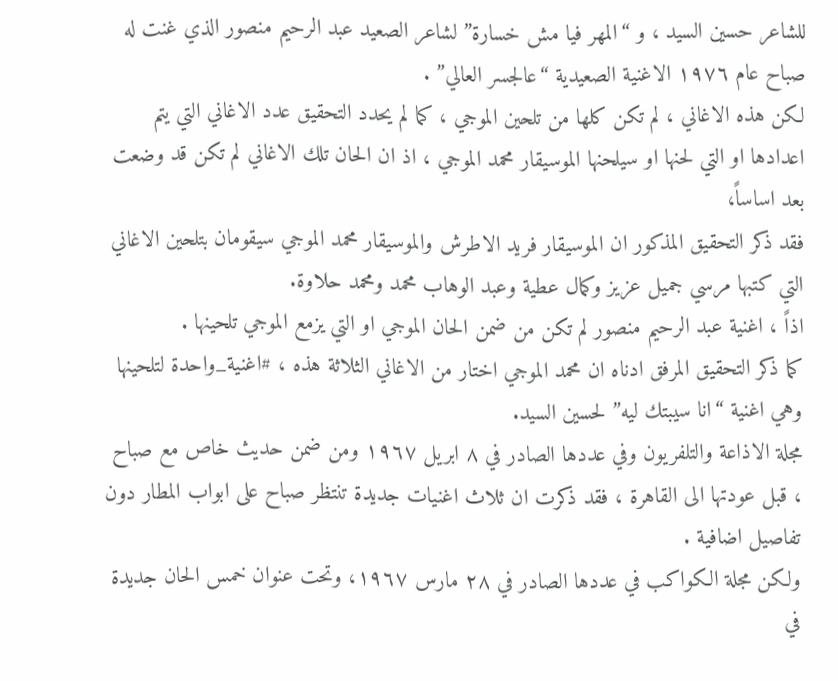للشاعر حسين السيد ، و “المهر فيا مش خسارة” لشاعر الصعيد عبد الرحيم منصور الذي غنت له صباح عام ١٩٧٦ الاغنية الصعيدية “عالجسر العالي” .
لكن هذه الاغاني ، لم تكن كلها من تلحين الموجي ، كما لم يحدد التحقيق عدد الاغاني التي يتم اعدادها او التي لحنها او سيلحنها الموسيقار محمد الموجي ، اذ ان الحان تلك الاغاني لم تكن قد وضعت بعد اساساً،
فقد ذكر التحقيق المذكور ان الموسيقار فريد الاطرش والموسيقار محمد الموجي سيقومان بتلحين الاغاني التي كتبها مرسي جميل عزيز وكمال عطية وعبد الوهاب محمد ومحمد حلاوة.
اذاً ، اغنية عبد الرحيم منصور لم تكن من ضمن الحان الموجي او التي يزمع الموجي تلحينها .
كما ذكر التحقيق المرفق ادناه ان محمد الموجي اختار من الاغاني الثلاثة هذه ، #اغنية_واحدة لتلحينها وهي اغنية “انا سيبتك ليه” لحسين السيد.
مجلة الاذاعة والتلفريون وفي عددها الصادر في ٨ ابريل ١٩٦٧ ومن ضمن حديث خاص مع صباح ، قبل عودتها الى القاهرة ، فقد ذكرت ان ثلاث اغنيات جديدة تنتظر صباح على ابواب المطار دون تفاصيل اضافية .
ولكن مجلة الكواكب في عددها الصادر في ٢٨ مارس ١٩٦٧، وتحت عنوان خمس الحان جديدة في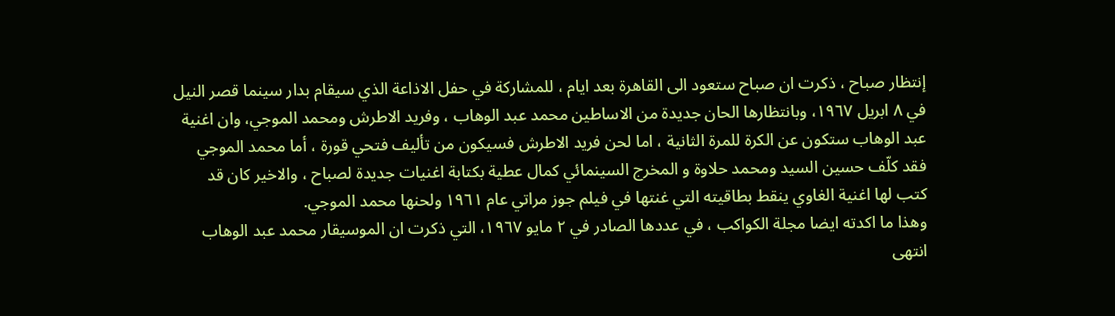إنتظار صباح ، ذكرت ان صباح ستعود الى القاهرة بعد ايام ، للمشاركة في حفل الاذاعة الذي سيقام بدار سينما قصر النيل في ٨ ابريل ١٩٦٧، وبانتظارها الحان جديدة من الاساطين محمد عبد الوهاب ، وفريد الاطرش ومحمد الموجي، وان اغنية عبد الوهاب ستكون عن الكرة للمرة الثانية ، اما لحن فريد الاطرش فسيكون من تأليف فتحي قورة ، أما محمد الموجي فقد كلّف حسين السيد ومحمد حلاوة و المخرج السينمائي كمال عطية بكتابة اغنيات جديدة لصباح ، والاخير كان قد كتب لها اغنية الغاوي ينقط بطاقيته التي غنتها في فيلم جوز مراتي عام ١٩٦١ ولحنها محمد الموجي.
وهذا ما اكدته ايضا مجلة الكواكب ، في عددها الصادر في ٢ مايو ١٩٦٧، التي ذكرت ان الموسيقار محمد عبد الوهاب انتهى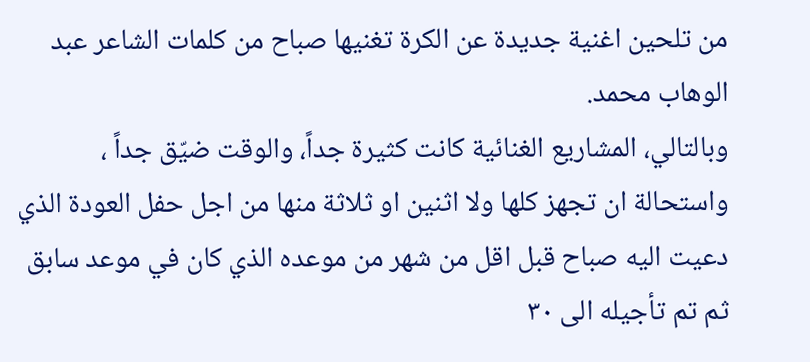من تلحين اغنية جديدة عن الكرة تغنيها صباح من كلمات الشاعر عبد الوهاب محمد.
وبالتالي، المشاريع الغنائية كانت كثيرة جداً، والوقت ضيّق جداً ، واستحالة ان تجهز كلها ولا اثنين او ثلاثة منها من اجل حفل العودة الذي دعيت اليه صباح قبل اقل من شهر من موعده الذي كان في موعد سابق ثم تم تأجيله الى ٣٠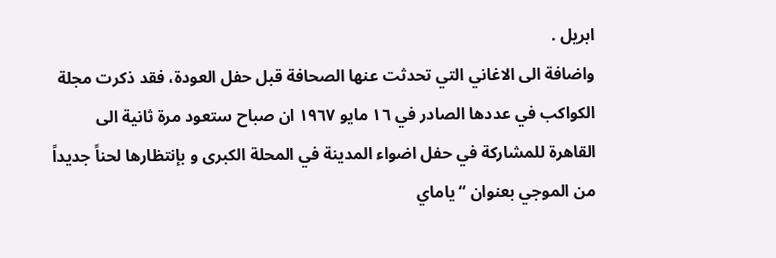ابريل .
واضافة الى الاغاني التي تحدثت عنها الصحافة قبل حفل العودة، فقد ذكرت مجلة الكواكب في عددها الصادر في ١٦ مايو ١٩٦٧ ان صباح ستعود مرة ثانية الى القاهرة للمشاركة في حفل اضواء المدينة في المحلة الكبرى و بإنتظارها لحناً جديداً من الموجي بعنوان “ياماي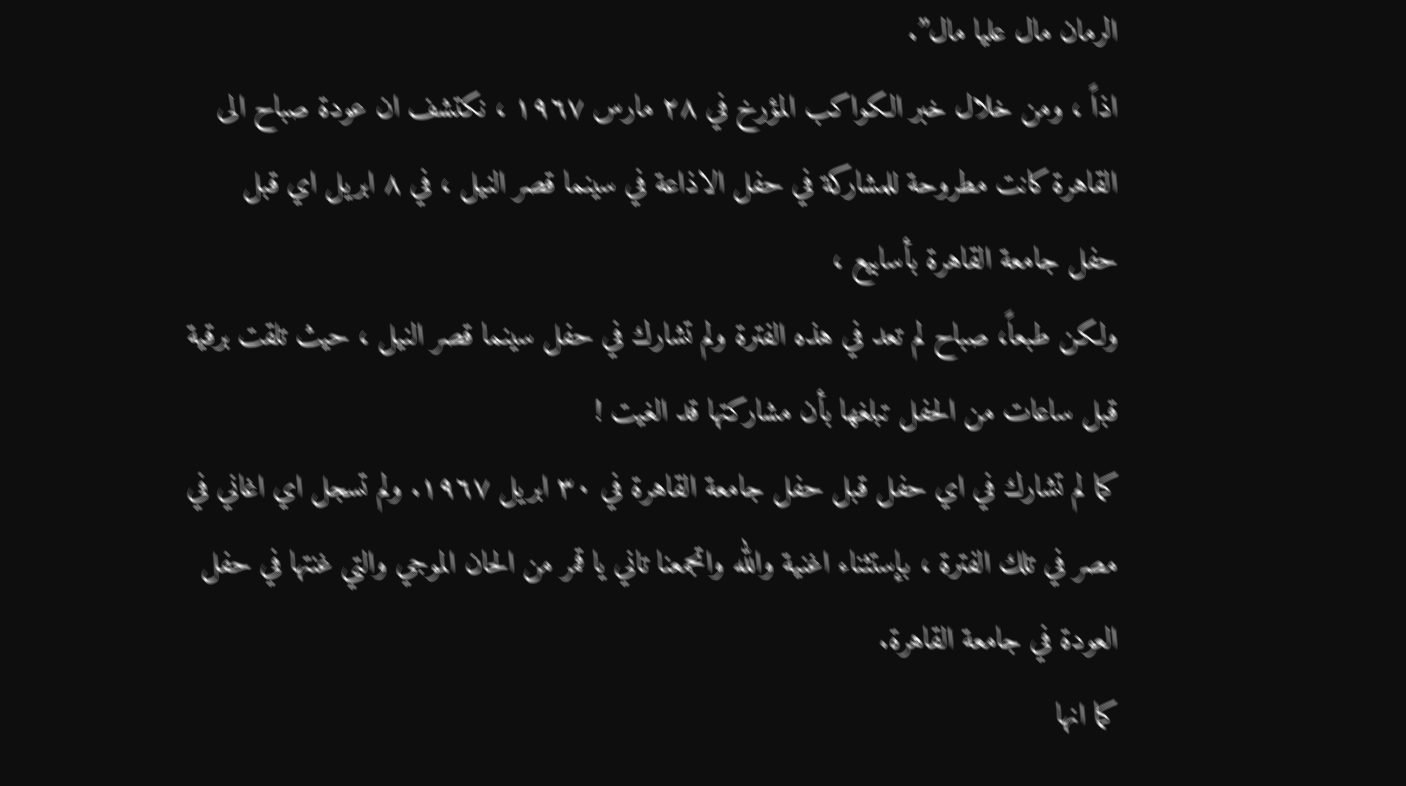الرمان مال عليا مال”.
اذاً ، ومن خلال خبر الكواكب المؤرخ في ٢٨ مارس ١٩٦٧ ، نكتشف ان عودة صباح الى القاهرة كانت مطروحة للمشاركة في حفل الاذاعة في سينما قصر النيل ، في ٨ ابريل اي قبل حفل جامعة القاهرة بأسابيع ،
ولكن طبعاً، صباح لم تعد في هذه الفترة ولم تشارك في حفل سينما قصر النيل ، حيث تلقت برقية قبل ساعات من الحفل تبلغها بأن مشاركتها قد الغيت !
كما لم تشارك في اي حفل قبل حفل جامعة القاهرة في ٣٠ ابريل ١٩٦٧. ولم تسجل اي اغاني في مصر في تلك الفترة ، بإستثناء اغنية والله واتجمعنا تاني يا قمر من الحان الموجي والتي غنتها في حفل العودة في جامعة القاهرة.
كما انها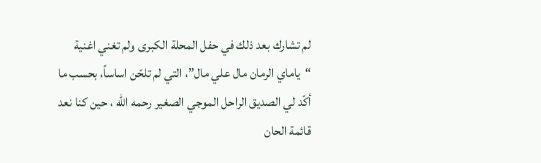لم تشارك بعد ذلك في حفل المحلة الكبرى ولم تغني اغنية “ياماي الرمان مال علي مال”، التي لم تلحّن اساساً، بحسب ما أكّد لي الصديق الراحل الموجي الصغير رحمه الله ، حين كنا نعد قائمة الحان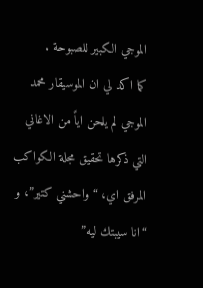الموجي الكبير للصبوحة .
كما اكد لي ان الموسيقار محمد الموجي لم يلحن اياً من الاغاني التي ذكرها تحقيق مجلة الكواكب المرفق اي، “واحشني كتير”، و “انا سيبتك ليه”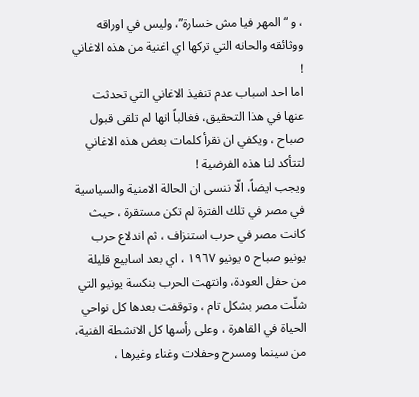، و “المهر فيا مش خسارة”، وليس في اوراقه ووثائقه والحانه التي تركها اي اغنية من هذه الاغاني !
اما احد اسباب عدم تنفيذ الاغاني التي تحدثت عنها في هذا التحقيق، فغالباً انها لم تلقى قبول صباح ، ويكفي ان نقرأ كلمات بعض هذه الاغاني لتتأكد لنا هذه الفرضية !
ويجب ايضاً، الّا ننسى ان الحالة الامنية والسياسية في مصر في تلك الفترة لم تكن مستقرة ، حيث كانت مصر في حرب استنزاف ، ثم اندلاع حرب يونيو صباح ٥ يونيو ١٩٦٧ ، اي بعد اسابيع قليلة من حفل العودة، وانتهت الحرب بنكسة يونيو التي شلّت مصر بشكل تام ، وتوقفت بعدها كل نواحي الحياة في القاهرة ، وعلى رأسها كل الانشطة الفنية، من سينما ومسرح وحفلات وغناء وغيرها ،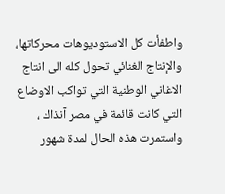واطفأت كل الاستوديوهات محركاتها، والإنتاج الغنائي تحول كله الى انتاج الاغاني الوطنية التي تواكب الاوضاع التي كانت قائمة في مصر آنذاك ، واستمرت هذه الحال لمدة شهور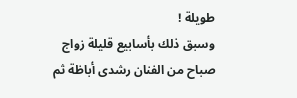طويلة !
وسبق ذلك بأسابيع قليلة زواج صباح من الفنان رشدى أباظة ثم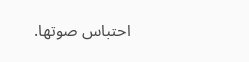احتباس صوتها.